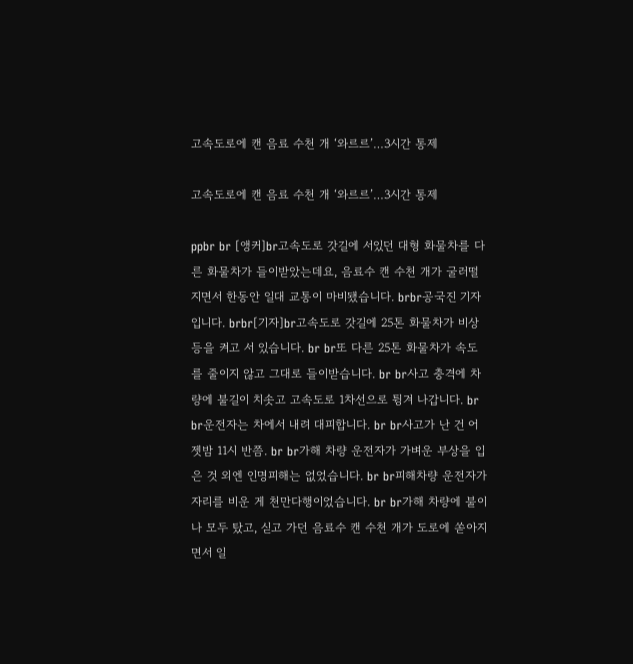고속도로에 캔 음료 수천 개 ‘와르르’…3시간 통제

고속도로에 캔 음료 수천 개 ‘와르르’…3시간 통제

ppbr br [앵커]br고속도로 갓길에 서있던 대형 화물차를 다른 화물차가 들이받았는데요, 음료수 캔 수천 개가 굴러떨지면서 한동안 일대 교통이 마비됐습니다. brbr공국진 기자입니다. brbr[기자]br고속도로 갓길에 25톤 화물차가 비상등을 켜고 서 있습니다. br br또 다른 25톤 화물차가 속도를 줄이지 않고 그대로 들이받습니다. br br사고 충격에 차량에 불길이 치솟고 고속도로 1차선으로 튕겨 나갑니다. br br운전자는 차에서 내려 대피합니다. br br사고가 난 건 어젯밤 11시 반쯤. br br가해 차량 운전자가 가벼운 부상을 입은 것 외엔 인명피해는 없었습니다. br br피해차량 운전자가 자리를 비운 게 천만다행이었습니다. br br가해 차량에 불이 나 모두 탔고, 싣고 가던 음료수 캔 수천 개가 도로에 쏟아지면서 일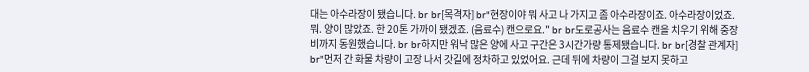대는 아수라장이 됐습니다. br br[목격자] br"현장이야 뭐 사고 나 가지고 좀 아수라장이죠. 아수라장이었죠. 뭐. 양이 많았죠. 한 20톤 가까이 됐겠죠. (음료수) 캔으로요." br br도로공사는 음료수 캔을 치우기 위해 중장비까지 동원했습니다. br br하지만 워낙 많은 양에 사고 구간은 3시간가량 통제됐습니다. br br[경찰 관계자] br"먼저 간 화물 차량이 고장 나서 갓길에 정차하고 있었어요. 근데 뒤에 차량이 그걸 보지 못하고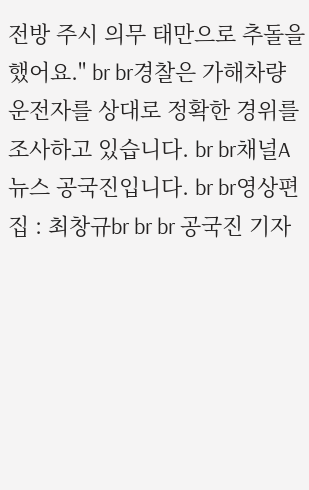전방 주시 의무 태만으로 추돌을 했어요." br br경찰은 가해차량 운전자를 상대로 정확한 경위를 조사하고 있습니다. br br채널A 뉴스 공국진입니다. br br영상편집 : 최창규br br br 공국진 기자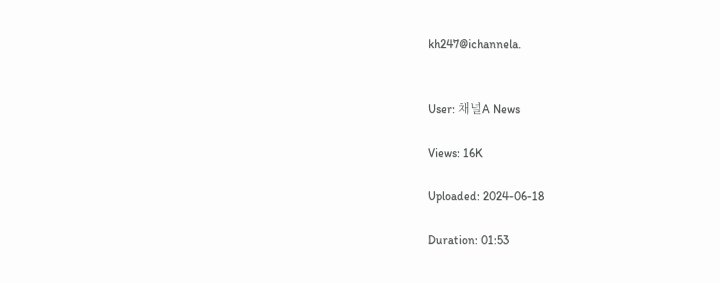kh247@ichannela.


User: 채널A News

Views: 16K

Uploaded: 2024-06-18

Duration: 01:53